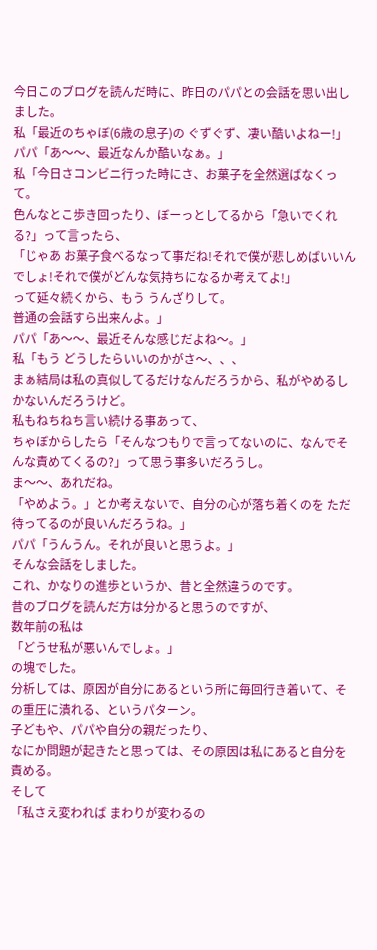今日このブログを読んだ時に、昨日のパパとの会話を思い出しました。
私「最近のちゃぼ(6歳の息子)の ぐずぐず、凄い酷いよねー!」
パパ「あ〜〜、最近なんか酷いなぁ。」
私「今日さコンビニ行った時にさ、お菓子を全然選ばなくって。
色んなとこ歩き回ったり、ぼーっとしてるから「急いでくれる?」って言ったら、
「じゃあ お菓子食べるなって事だね!それで僕が悲しめばいいんでしょ!それで僕がどんな気持ちになるか考えてよ!」
って延々続くから、もう うんざりして。
普通の会話すら出来んよ。」
パパ「あ〜〜、最近そんな感じだよね〜。」
私「もう どうしたらいいのかがさ〜、、、
まぁ結局は私の真似してるだけなんだろうから、私がやめるしかないんだろうけど。
私もねちねち言い続ける事あって、
ちゃぼからしたら「そんなつもりで言ってないのに、なんでそんな責めてくるの?」って思う事多いだろうし。
ま〜〜、あれだね。
「やめよう。」とか考えないで、自分の心が落ち着くのを ただ待ってるのが良いんだろうね。」
パパ「うんうん。それが良いと思うよ。」
そんな会話をしました。
これ、かなりの進歩というか、昔と全然違うのです。
昔のブログを読んだ方は分かると思うのですが、
数年前の私は
「どうせ私が悪いんでしょ。」
の塊でした。
分析しては、原因が自分にあるという所に毎回行き着いて、その重圧に潰れる、というパターン。
子どもや、パパや自分の親だったり、
なにか問題が起きたと思っては、その原因は私にあると自分を責める。
そして
「私さえ変われば まわりが変わるの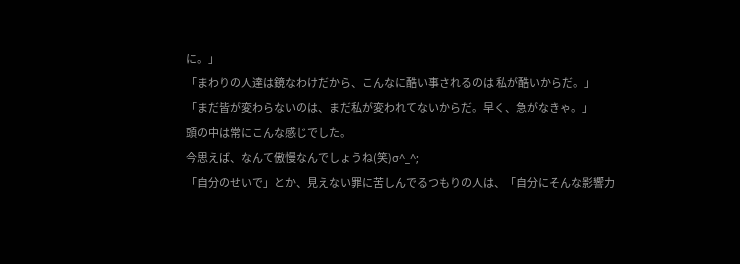に。」
「まわりの人達は鏡なわけだから、こんなに酷い事されるのは 私が酷いからだ。」
「まだ皆が変わらないのは、まだ私が変われてないからだ。早く、急がなきゃ。」
頭の中は常にこんな感じでした。
今思えば、なんて傲慢なんでしょうね(笑)σ^_^;
「自分のせいで」とか、見えない罪に苦しんでるつもりの人は、「自分にそんな影響力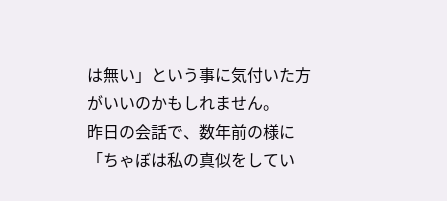は無い」という事に気付いた方がいいのかもしれません。
昨日の会話で、数年前の様に
「ちゃぼは私の真似をしてい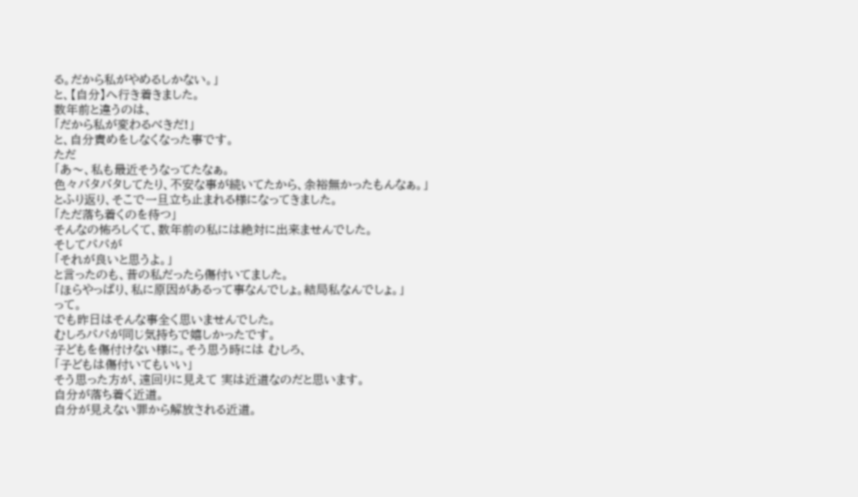る。だから私がやめるしかない。」
と、【自分】へ行き着きました。
数年前と違うのは、
「だから私が変わるべきだ!」
と、自分責めをしなくなった事です。
ただ
「あ〜、私も最近そうなってたなぁ。
色々バタバタしてたり、不安な事が続いてたから、余裕無かったもんなぁ。」
とふり返り、そこで一旦立ち止まれる様になってきました。
「ただ落ち着くのを待つ」
そんなの怖ろしくて、数年前の私には絶対に出来ませんでした。
そしてパパが
「それが良いと思うよ。」
と言ったのも、昔の私だったら傷付いてました。
「ほらやっぱり、私に原因があるって事なんでしょ。結局私なんでしょ。」
って。
でも昨日はそんな事全く思いませんでした。
むしろパパが同じ気持ちで嬉しかったです。
子どもを傷付けない様に。そう思う時には むしろ、
「子どもは傷付いてもいい」
そう思った方が、遠回りに見えて 実は近道なのだと思います。
自分が落ち着く近道。
自分が見えない罪から解放される近道。